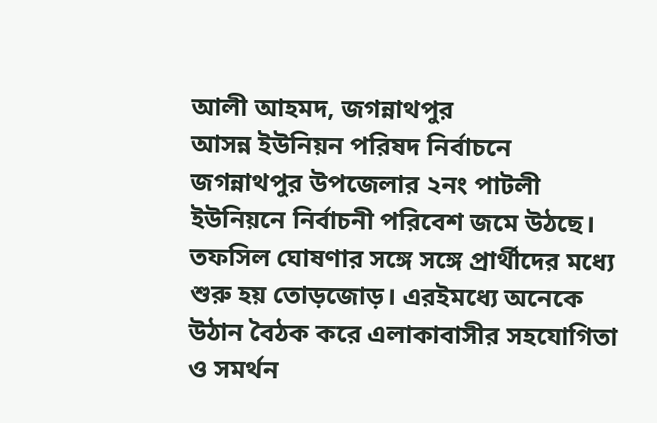আলী আহমদ, জগন্নাথপুর
আসন্ন ইউনিয়ন পরিষদ নির্বাচনে জগন্নাথপুর উপজেলার ২নং পাটলী ইউনিয়নে নির্বাচনী পরিবেশ জমে উঠছে। তফসিল ঘোষণার সঙ্গে সঙ্গে প্রার্থীদের মধ্যে শুরু হয় তোড়জোড়। এরইমধ্যে অনেকে উঠান বৈঠক করে এলাকাবাসীর সহযোগিতা ও সমর্থন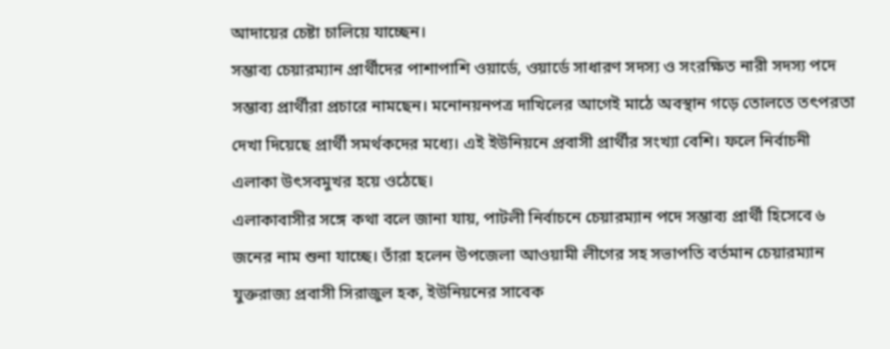আদায়ের চেষ্টা চালিয়ে যাচ্ছেন।
সম্ভাব্য চেয়ারম্যান প্রার্থীদের পাশাপাশি ওয়ার্ডে, ওয়ার্ডে সাধারণ সদস্য ও সংরক্ষিত নারী সদস্য পদে সম্ভাব্য প্রার্থীরা প্রচারে নামছেন। মনোনয়নপত্র দাখিলের আগেই মাঠে অবস্থান গড়ে তোলতে তৎপরতা দেখা দিয়েছে প্রার্থী সমর্থকদের মধ্যে। এই ইউনিয়নে প্রবাসী প্রার্থীর সংখ্যা বেশি। ফলে নির্বাচনী এলাকা উৎসবমুখর হয়ে ওঠেছে।
এলাকাবাসীর সঙ্গে কথা বলে জানা যায়, পাটলী নির্বাচনে চেয়ারম্যান পদে সম্ভাব্য প্রার্থী হিসেবে ৬ জনের নাম শুনা যাচ্ছে। তাঁরা হলেন উপজেলা আওয়ামী লীগের সহ সভাপতি বর্তমান চেয়ারম্যান যুক্তরাজ্য প্রবাসী সিরাজুল হক, ইউনিয়নের সাবেক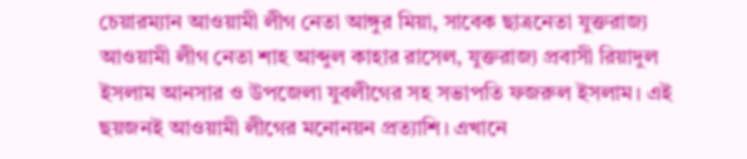চেয়ারম্যান আওয়ামী লীগ নেতা আঙ্গুর মিয়া, সাবেক ছাত্রনেতা যুক্তরাজ্য আওয়ামী লীগ নেতা শাহ আব্দুল কাহার রাসেল, যুক্তরাজ্য প্রবাসী রিয়াদুল ইসলাম আনসার ও উপজেলা যুবলীগের সহ সভাপতি ফজরুল ইসলাম। এই ছয়জনই আওয়ামী লীগের মনোনয়ন প্রত্যাশি। এখানে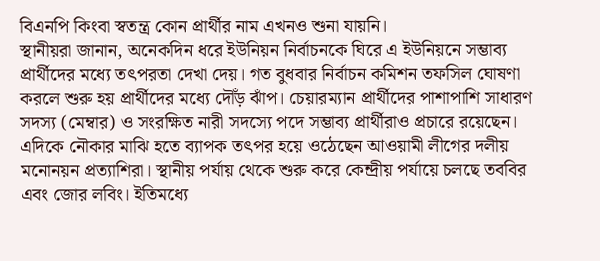বিএনপি কিংবা স্বতন্ত্র কোন প্রার্থীর নাম এখনও শুনা যায়নি।
স্থানীয়রা জানান, অনেকদিন ধরে ইউনিয়ন নির্বাচনকে ঘিরে এ ইউনিয়নে সম্ভাব্য প্রার্থীদের মধ্যে তৎপরতা দেখা দেয়। গত বুধবার নির্বাচন কমিশন তফসিল ঘোষণা করলে শুরু হয় প্রার্থীদের মধ্যে দৌঁড় ঝাঁপ। চেয়ারম্যান প্রার্থীদের পাশাপাশি সাধারণ সদস্য (মেম্বার) ও সংরক্ষিত নারী সদস্যে পদে সম্ভাব্য প্রার্থীরাও প্রচারে রয়েছেন।
এদিকে নৌকার মাঝি হতে ব্যাপক তৎপর হয়ে ওঠেছেন আওয়ামী লীগের দলীয় মনোনয়ন প্রত্যাশিরা। স্থানীয় পর্যায় থেকে শুরু করে কেন্দ্রীয় পর্যায়ে চলছে তববির এবং জোর লবিং। ইতিমধ্যে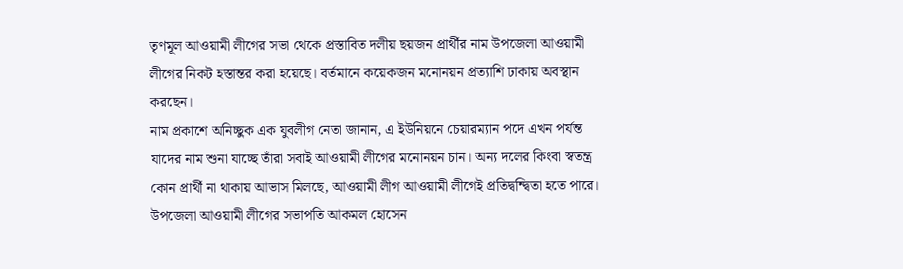তৃণমূল আওয়ামী লীগের সভা থেকে প্রস্তাবিত দলীয় ছয়জন প্রার্থীর নাম উপজেলা আওয়ামী লীগের নিকট হস্তান্তর করা হয়েছে। বর্তমানে কয়েকজন মনোনয়ন প্রত্যাশি ঢাকায় অবস্থান করছেন।
নাম প্রকাশে অনিচ্ছুক এক যুবলীগ নেতা জানান, এ ইউনিয়নে চেয়ারম্যান পদে এখন পর্যন্ত যাদের নাম শুনা যাচ্ছে তাঁরা সবাই আওয়ামী লীগের মনোনয়ন চান। অন্য দলের কিংবা স্বতন্ত্র কোন প্রার্থী না থাকায় আভাস মিলছে, আওয়ামী লীগ আওয়ামী লীগেই প্রতিদ্বন্দ্বিতা হতে পারে।
উপজেলা আওয়ামী লীগের সভাপতি আকমল হোসেন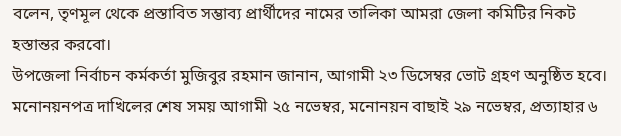বলেন, তৃণমূল থেকে প্রস্তাবিত সম্ভাব্য প্রার্থীদের নামের তালিকা আমরা জেলা কমিটির নিকট হস্তান্তর করবো।
উপজেলা নির্বাচন কর্মকর্তা মুজিবুর রহমান জানান, আগামী ২৩ ডিসেম্বর ভোট গ্রহণ অনুষ্ঠিত হবে। মনোনয়নপত্র দাখিলের শেষ সময় আগামী ২৫ নভেম্বর, মনোনয়ন বাছাই ২৯ নভেম্বর, প্রত্যাহার ৬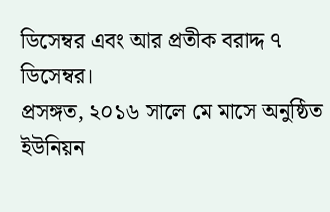ডিসেম্বর এবং আর প্রতীক বরাদ্দ ৭ ডিসেম্বর।
প্রসঙ্গত, ২০১৬ সালে মে মাসে অনুষ্ঠিত ইউনিয়ন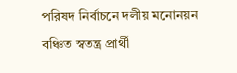পরিষদ নির্বাচনে দলীয় মনোনয়ন বঞ্চিত স্বতন্ত্র প্রার্থী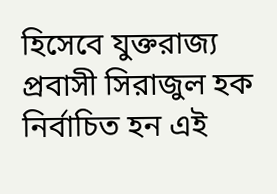হিসেবে যুক্তরাজ্য প্রবাসী সিরাজুল হক নির্বাচিত হন এই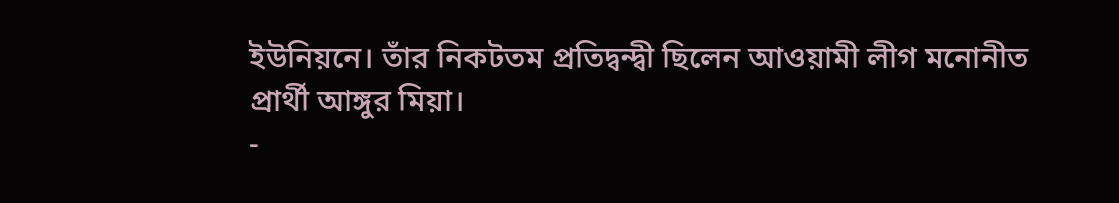ইউনিয়নে। তাঁর নিকটতম প্রতিদ্বন্দ্বী ছিলেন আওয়ামী লীগ মনোনীত প্রার্থী আঙ্গুর মিয়া।
-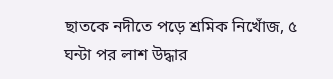ছাতকে নদীতে পড়ে শ্রমিক নিখোঁজ, ৫ ঘন্টা পর লাশ উদ্ধার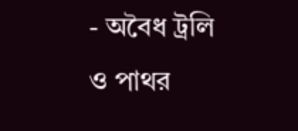- অবৈধ ট্রলি ও পাথর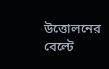উত্তোলনের বেল্টে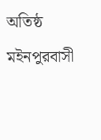অতিষ্ঠ মইনপুরবাসী